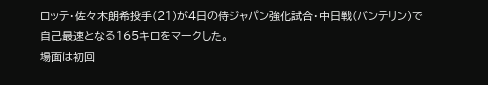ロッテ・佐々木朗希投手(21)が4日の侍ジャパン強化試合・中日戦(バンテリン)で自己最速となる165キロをマークした。
場面は初回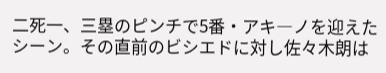二死一、三塁のピンチで5番・アキ―ノを迎えたシーン。その直前のビシエドに対し佐々木朗は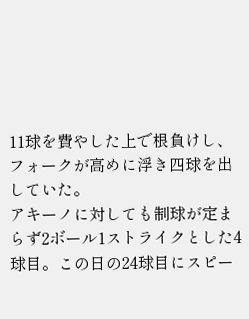11球を費やした上で根負けし、フォークが高めに浮き四球を出していた。
アキーノに対しても制球が定まらず2ボール1ストライクとした4球目。この日の24球目にスピー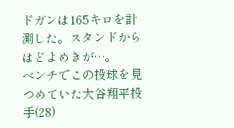ドガンは165キロを計測した。スタンドからはどよめきが…。
ベンチでこの投球を見つめていた大谷翔平投手(28)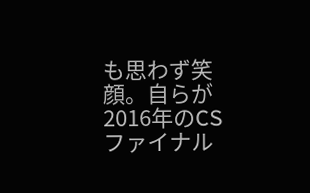も思わず笑顔。自らが2016年のCSファイナル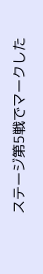ステージ第5戦でマークした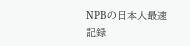NPBの日本人最速記録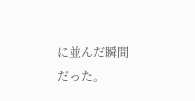に並んだ瞬間だった。